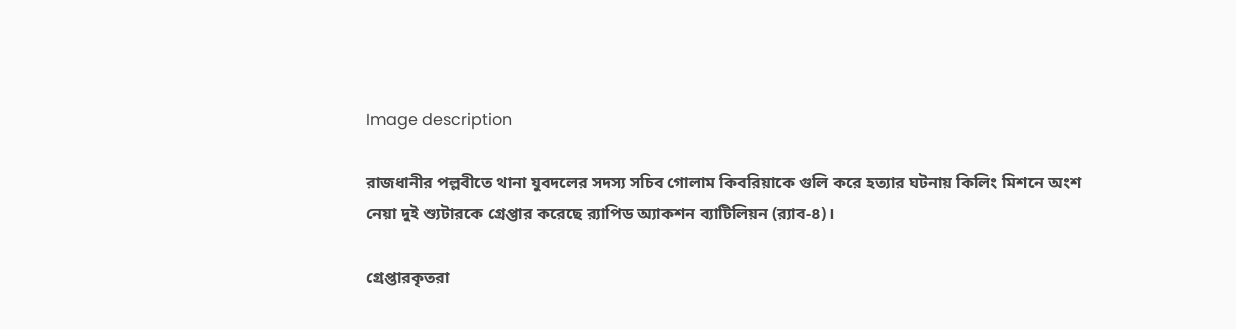Image description

রাজধানীর পল্লবীতে থানা যুবদলের সদস্য সচিব গোলাম কিবরিয়াকে গুলি করে হত্যার ঘটনায় কিলিং মিশনে অংশ নেয়া দুই শ্যুটারকে গ্রেপ্তার করেছে র‍্যাপিড অ্যাকশন ব্যাটিলিয়ন (র‍্যাব-৪)।

গ্রেপ্তারকৃতরা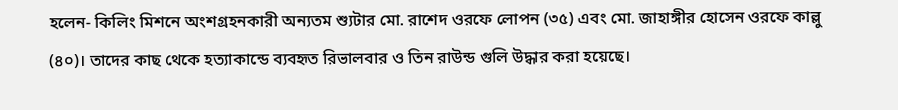হলেন- কিলিং মিশনে অংশগ্রহনকারী অন্যতম শ্যুটার মো. রাশেদ ওরফে লোপন (৩৫) এবং মো. জাহাঙ্গীর হোসেন ওরফে কাল্লু (৪০)। তাদের কাছ থেকে হত্যাকান্ডে ব্যবহৃত রিভালবার ও তিন রাউন্ড গুলি উদ্ধার করা হয়েছে।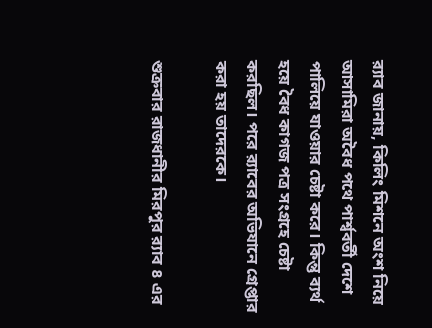র‍্যাব জানায়, কিলিং মিশনে অংশ নিয়ে আসামিরা অবৈধ পথে পার্শ্ববর্তী দেশে পালিয়ে যাওয়ার চেষ্টা করে। কিন্তু ব্যর্থ হয়ে বৈধ কাগজ পত্র সংগ্রহে চেষ্টা করছিল। পরে র‍্যাবের অভিযানে গ্রেপ্তার করা হয় তাদেরকে।

শুক্রবার রাজধানীর মিরপুর র‍্যাব ৪ এর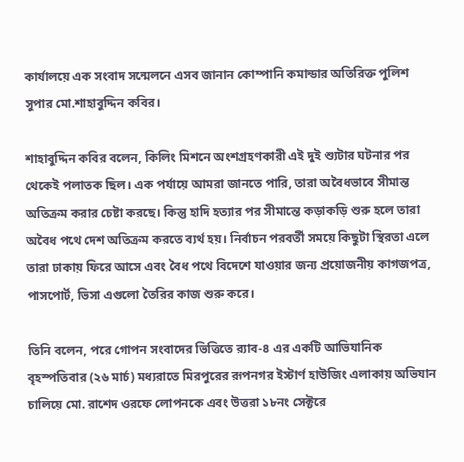কার্যালয়ে এক সংবাদ সন্মেলনে এসব জানান কোম্পানি কমান্ডার অতিরিক্ত পুলিশ সুপার মো.শাহাবুদ্দিন কবির।

শাহাবুদ্দিন কবির বলেন, কিলিং মিশনে অংশগ্রহণকারী এই দুই শ্যুটার ঘটনার পর থেকেই পলাতক ছিল। এক পর্যায়ে আমরা জানতে পারি, তারা অবৈধভাবে সীমান্ত অতিক্রম করার চেষ্টা করছে। কিন্তু হাদি হত্যার পর সীমান্তে কড়াকড়ি শুরু হলে তারা অবৈধ পথে দেশ অতিক্রম করতে ব্যর্থ হয়। নির্বাচন পরবর্তী সময়ে কিছুটা স্থিরতা এলে তারা ঢাকায় ফিরে আসে এবং বৈধ পথে বিদেশে যাওয়ার জন্য প্রয়োজনীয় কাগজপত্র, পাসপোর্ট, ভিসা এগুলো তৈরির কাজ শুরু করে।

তিনি বলেন, পরে গোপন সংবাদের ভিত্তিতে র‌্যাব-৪ এর একটি আভিযানিক বৃহস্পতিবার (২৬ মার্চ) মধ্যরাতে মিরপুরের রূপনগর ইস্টার্ণ হাউজিং এলাকায় অভিযান চালিয়ে মো. রাশেদ ওরফে লোপনকে এবং উত্তরা ১৮নং সেক্টরে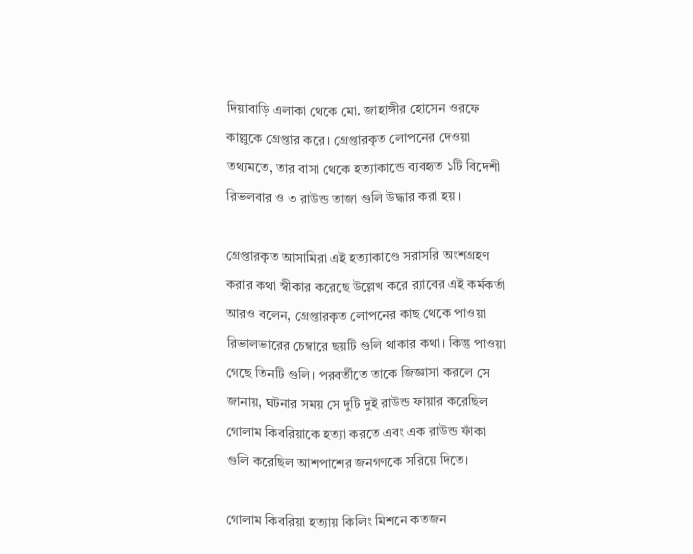দিয়াবাড়ি এলাকা থেকে মো. জাহাঙ্গীর হোসেন ওরফে কাল্লুকে গ্রেপ্তার করে। গ্রেপ্তারকৃত লোপনের দেওয়া তথ্যমতে, তার বাসা থেকে হত্যাকান্ডে ব্যবহৃত ১টি বিদেশী রিভলবার ও ৩ রাউন্ড তাজা গুলি উদ্ধার করা হয়।

গ্রেপ্তারকৃত আসামিরা এই হত্যাকাণ্ডে সরাসরি অংশগ্রহণ করার কথা স্বীকার করেছে উল্লেখ করে র‍্যাবের এই কর্মকর্তা আরও বলেন, গ্রেপ্তারকৃত লোপনের কাছ থেকে পাওয়া রিভালভারের চেম্বারে ছয়টি গুলি থাকার কথা। কিন্তু পাওয়া গেছে তিনটি গুলি। পরবর্তীতে তাকে জিজ্ঞাসা করলে সে জানায়, ঘটনার সময় সে দুটি দুই রাউন্ড ফায়ার করেছিল গোলাম কিবরিয়াকে হত্যা করতে এবং এক রাউন্ড ফাঁকা গুলি করেছিল আশপাশের জনগণকে সরিয়ে দিতে।

গোলাম কিবরিয়া হত্যায় কিলিং মিশনে কতজন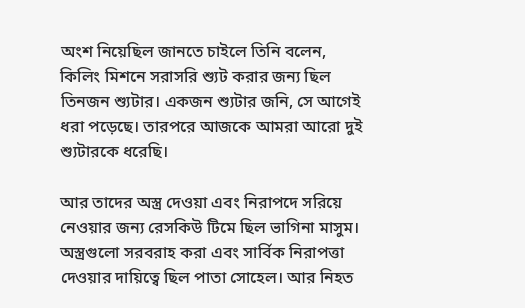অংশ নিয়েছিল জানতে চাইলে তিনি বলেন, কিলিং মিশনে সরাসরি শ্যুট করার জন্য ছিল তিনজন শ্যুটার। একজন শ্যুটার জনি, সে আগেই ধরা পড়েছে। তারপরে আজকে আমরা আরো দুই শ্যুটারকে ধরেছি।

আর তাদের অস্ত্র দেওয়া এবং নিরাপদে সরিয়ে নেওয়ার জন্য রেসকিউ টিমে ছিল ভাগিনা মাসুম। অস্ত্রগুলো সরবরাহ করা এবং সার্বিক নিরাপত্তা দেওয়ার দায়িত্বে ছিল পাতা সোহেল। আর নিহত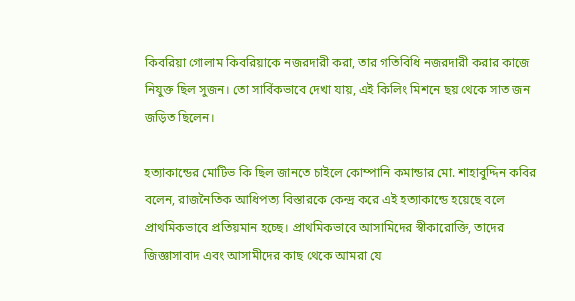কিবরিয়া গোলাম কিবরিয়াকে নজরদারী করা, তার গতিবিধি নজরদারী করার কাজে নিযুক্ত ছিল সুজন। তো সার্বিকভাবে দেখা যায়, এই কিলিং মিশনে ছয় থেকে সাত জন জড়িত ছিলেন।

হত্যাকান্ডের মোটিভ কি ছিল জানতে চাইলে কোম্পানি কমান্ডার মো. শাহাবুদ্দিন কবির বলেন, রাজনৈতিক আধিপত্য বিস্তারকে কেন্দ্র করে এই হত্যাকান্ডে হয়েছে বলে প্রাথমিকভাবে প্রতিয়মান হচ্ছে। প্রাথমিকভাবে আসামিদের স্বীকারোক্তি, তাদের জিজ্ঞাসাবাদ এবং আসামীদের কাছ থেকে আমরা যে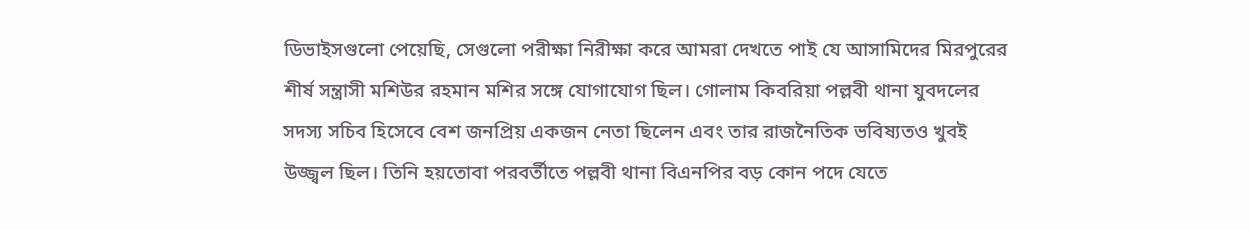ডিভাইসগুলো পেয়েছি, সেগুলো পরীক্ষা নিরীক্ষা করে আমরা দেখতে পাই যে আসামিদের মিরপুরের শীর্ষ সন্ত্রাসী মশিউর রহমান মশির সঙ্গে যোগাযোগ ছিল। গোলাম কিবরিয়া পল্লবী থানা যুবদলের সদস্য সচিব হিসেবে বেশ জনপ্রিয় একজন নেতা ছিলেন এবং তার রাজনৈতিক ভবিষ্যতও খুবই উজ্জ্বল ছিল। তিনি হয়তোবা পরবর্তীতে পল্লবী থানা বিএনপির বড় কোন পদে যেতে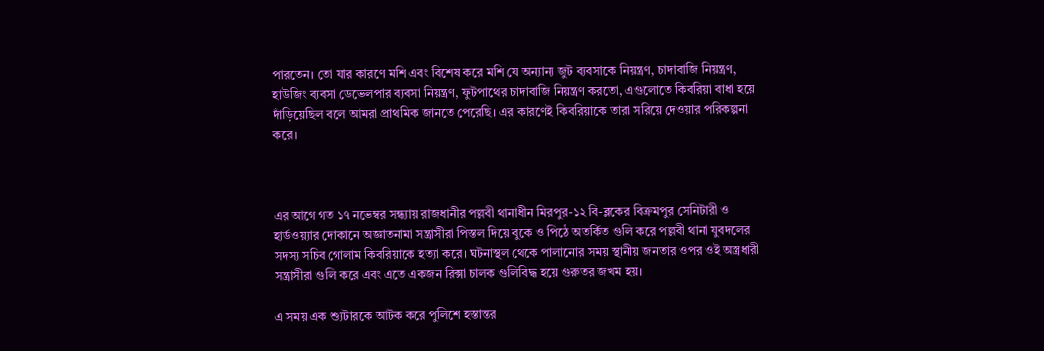পারতেন। তো যার কারণে মশি এবং বিশেষ করে মশি যে অন্যান্য জুট ব্যবসাকে নিয়ন্ত্রণ, চাদাবাজি নিয়ন্ত্রণ, হাউজিং ব্যবসা ডেভেলপার ব্যবসা নিয়ন্ত্রণ, ফুটপাথের চাদাবাজি নিয়ন্ত্রণ করতো, এগুলোতে কিবরিয়া বাধা হয়ে দাঁড়িয়েছিল বলে আমরা প্রাথমিক জানতে পেরেছি। এর কারণেই কিবরিয়াকে তারা সরিয়ে দেওয়ার পরিকল্পনা করে।



এর আগে গত ১৭ নভেম্বর সন্ধ্যায় রাজধানীর পল্লবী থানাধীন মিরপুর-১২ বি-ব্লকের বিক্রমপুর সেনিটারী ও হার্ডওয়্যার দোকানে অজ্ঞাতনামা সন্ত্রাসীরা পিস্তল দিয়ে বুকে ও পিঠে অতর্কিত গুলি করে পল্লবী থানা যুবদলের সদস্য সচিব গোলাম কিবরিয়াকে হত্যা করে। ঘটনাস্থল থেকে পালানোর সময় স্থানীয় জনতার ওপর ওই অস্ত্রধারী সন্ত্রাসীরা গুলি করে এবং এতে একজন রিক্সা চালক গুলিবিদ্ধ হয়ে গুরুতর জখম হয়।

এ সময় এক শ্যুটারকে আটক করে পুলিশে হস্তান্তর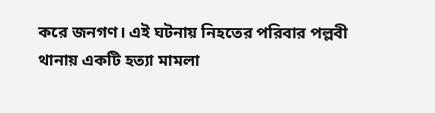করে জনগণ। এই ঘটনায় নিহতের পরিবার পল্লবী থানায় একটি হত্যা মামলা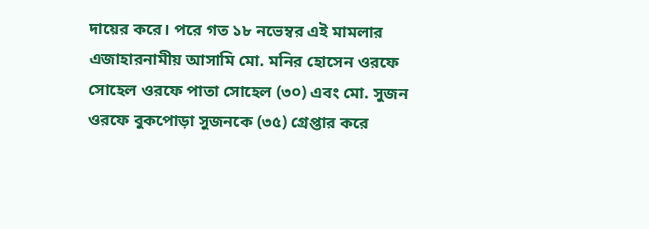দায়ের করে। পরে গত ১৮ নভেম্বর এই মামলার এজাহারনামীয় আসামি মো. মনির হোসেন ওরফে সোহেল ওরফে পাতা সোহেল (৩০) এবং মো. সুজন ওরফে বুকপোড়া সুজনকে (৩৫) গ্রেপ্তার করে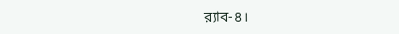র‌্যাব-৪।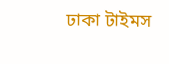ঢাকা টাইমস